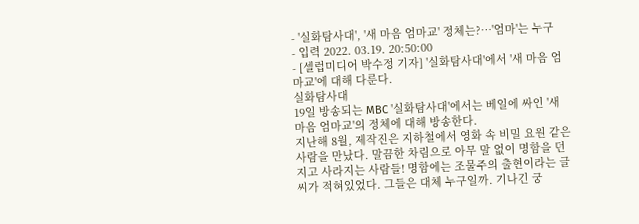- '실화탐사대', '새 마음 엄마교' 정체는?…'엄마'는 누구
- 입력 2022. 03.19. 20:50:00
- [셀럽미디어 박수정 기자] '실화탐사대'에서 '새 마음 엄마교'에 대해 다룬다.
실화탐사대
19일 방송되는 MBC '실화탐사대'에서는 베일에 싸인 '새 마음 엄마교'의 정체에 대해 방송한다.
지난해 8월, 제작진은 지하철에서 영화 속 비밀 요원 같은 사람을 만났다. 말끔한 차림으로 아무 말 없이 명함을 던지고 사라지는 사람들! 명함에는 조물주의 출현이라는 글씨가 적혀있었다. 그들은 대체 누구일까. 기나긴 궁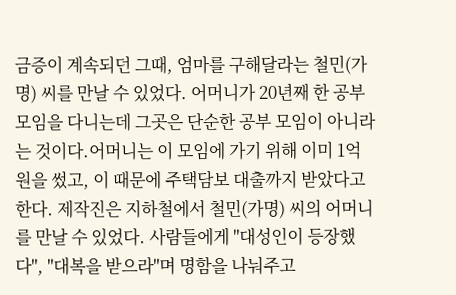금증이 계속되던 그때, 엄마를 구해달라는 철민(가명) 씨를 만날 수 있었다. 어머니가 20년째 한 공부 모임을 다니는데 그곳은 단순한 공부 모임이 아니라는 것이다.어머니는 이 모임에 가기 위해 이미 1억 원을 썼고, 이 때문에 주택담보 대출까지 받았다고 한다. 제작진은 지하철에서 철민(가명) 씨의 어머니를 만날 수 있었다. 사람들에게 "대성인이 등장했다", "대복을 받으라"며 명함을 나눠주고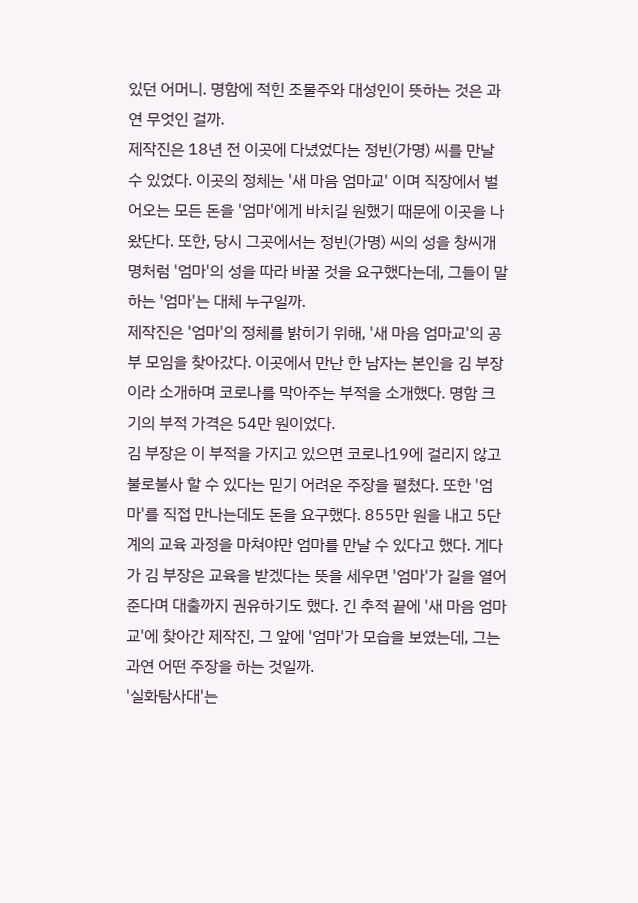있던 어머니. 명함에 적힌 조물주와 대성인이 뜻하는 것은 과연 무엇인 걸까.
제작진은 18년 전 이곳에 다녔었다는 정빈(가명) 씨를 만날 수 있었다. 이곳의 정체는 '새 마음 엄마교' 이며 직장에서 벌어오는 모든 돈을 '엄마'에게 바치길 원했기 때문에 이곳을 나왔단다. 또한, 당시 그곳에서는 정빈(가명) 씨의 성을 창씨개명처럼 '엄마'의 성을 따라 바꿀 것을 요구했다는데, 그들이 말하는 '엄마'는 대체 누구일까.
제작진은 '엄마'의 정체를 밝히기 위해, '새 마음 엄마교'의 공부 모임을 찾아갔다. 이곳에서 만난 한 남자는 본인을 김 부장이라 소개하며 코로나를 막아주는 부적을 소개했다. 명함 크기의 부적 가격은 54만 원이었다.
김 부장은 이 부적을 가지고 있으면 코로나19에 걸리지 않고 불로불사 할 수 있다는 믿기 어려운 주장을 펼쳤다. 또한 '엄마'를 직접 만나는데도 돈을 요구했다. 855만 원을 내고 5단계의 교육 과정을 마쳐야만 엄마를 만날 수 있다고 했다. 게다가 김 부장은 교육을 받겠다는 뜻을 세우면 '엄마'가 길을 열어준다며 대출까지 권유하기도 했다. 긴 추적 끝에 '새 마음 엄마교'에 찾아간 제작진, 그 앞에 '엄마'가 모습을 보였는데, 그는 과연 어떤 주장을 하는 것일까.
'실화탐사대'는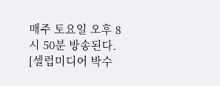매주 토요일 오후 8시 50분 방송된다.
[셀럽미디어 박수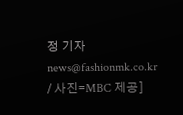정 기자 news@fashionmk.co.kr / 사진=MBC 제공]